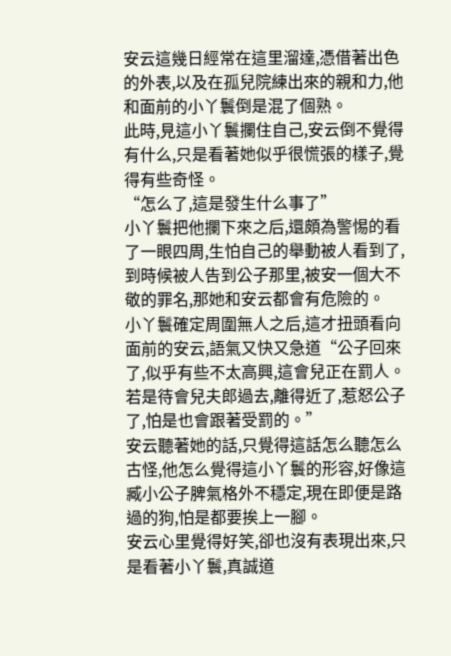安云這幾日經常在這里溜達,憑借著出色的外表,以及在孤兒院練出來的親和力,他和面前的小丫鬟倒是混了個熟。
此時,見這小丫鬟攔住自己,安云倒不覺得有什么,只是看著她似乎很慌張的樣子,覺得有些奇怪。
“怎么了,這是發生什么事了”
小丫鬟把他攔下來之后,還頗為警惕的看了一眼四周,生怕自己的舉動被人看到了,到時候被人告到公子那里,被安一個大不敬的罪名,那她和安云都會有危險的。
小丫鬟確定周圍無人之后,這才扭頭看向面前的安云,語氣又快又急道“公子回來了,似乎有些不太高興,這會兒正在罰人。若是待會兒夫郎過去,離得近了,惹怒公子了,怕是也會跟著受罰的。”
安云聽著她的話,只覺得這話怎么聽怎么古怪,他怎么覺得這小丫鬟的形容,好像這臧小公子脾氣格外不穩定,現在即便是路過的狗,怕是都要挨上一腳。
安云心里覺得好笑,卻也沒有表現出來,只是看著小丫鬟,真誠道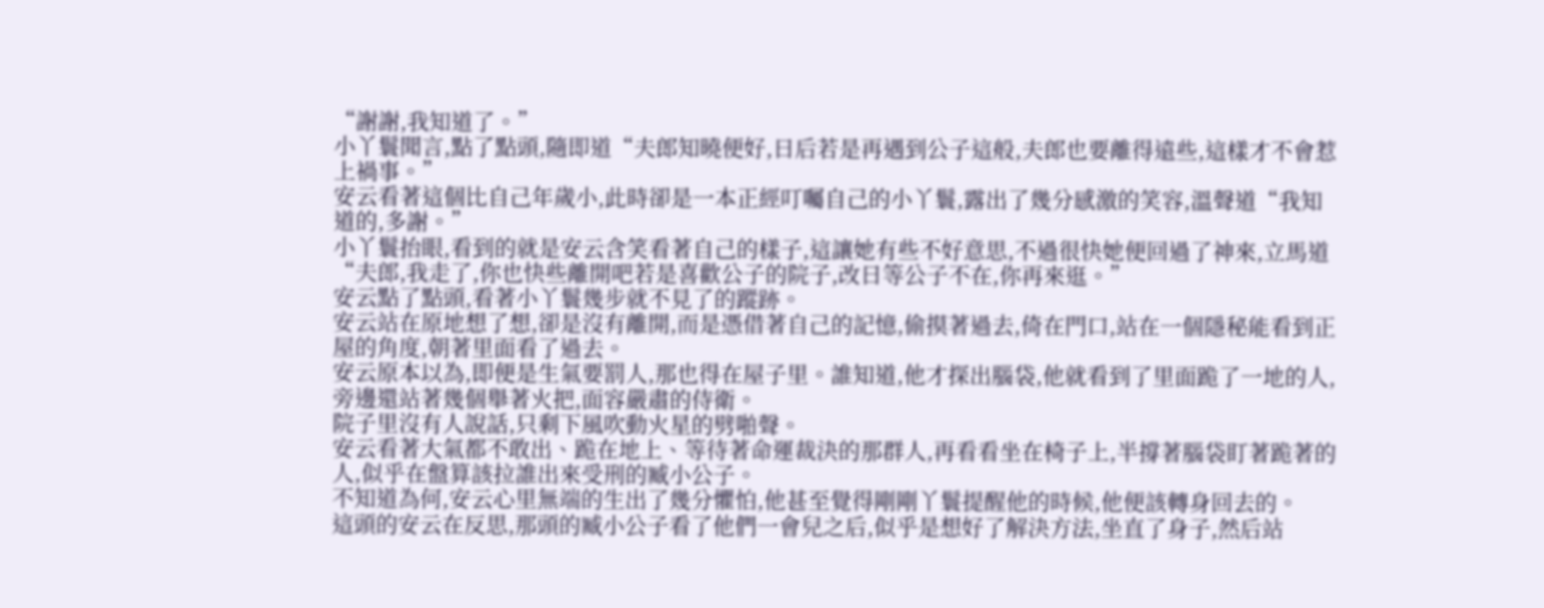“謝謝,我知道了。”
小丫鬟聞言,點了點頭,隨即道“夫郎知曉便好,日后若是再遇到公子這般,夫郎也要離得遠些,這樣才不會惹上禍事。”
安云看著這個比自己年歲小,此時卻是一本正經叮囑自己的小丫鬟,露出了幾分感激的笑容,溫聲道“我知道的,多謝。”
小丫鬟抬眼,看到的就是安云含笑看著自己的樣子,這讓她有些不好意思,不過很快她便回過了神來,立馬道“夫郎,我走了,你也快些離開吧若是喜歡公子的院子,改日等公子不在,你再來逛。”
安云點了點頭,看著小丫鬟幾步就不見了的蹤跡。
安云站在原地想了想,卻是沒有離開,而是憑借著自己的記憶,偷摸著過去,倚在門口,站在一個隱秘能看到正屋的角度,朝著里面看了過去。
安云原本以為,即便是生氣要罰人,那也得在屋子里。誰知道,他才探出腦袋,他就看到了里面跪了一地的人,旁邊還站著幾個舉著火把,面容嚴肅的侍衛。
院子里沒有人說話,只剩下風吹動火星的劈啪聲。
安云看著大氣都不敢出、跪在地上、等待著命運裁決的那群人,再看看坐在椅子上,半撐著腦袋盯著跪著的人,似乎在盤算該拉誰出來受刑的臧小公子。
不知道為何,安云心里無端的生出了幾分懼怕,他甚至覺得剛剛丫鬟提醒他的時候,他便該轉身回去的。
這頭的安云在反思,那頭的臧小公子看了他們一會兒之后,似乎是想好了解決方法,坐直了身子,然后站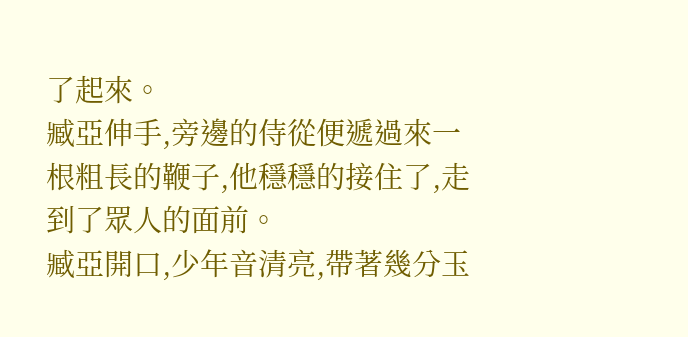了起來。
臧亞伸手,旁邊的侍從便遞過來一根粗長的鞭子,他穩穩的接住了,走到了眾人的面前。
臧亞開口,少年音清亮,帶著幾分玉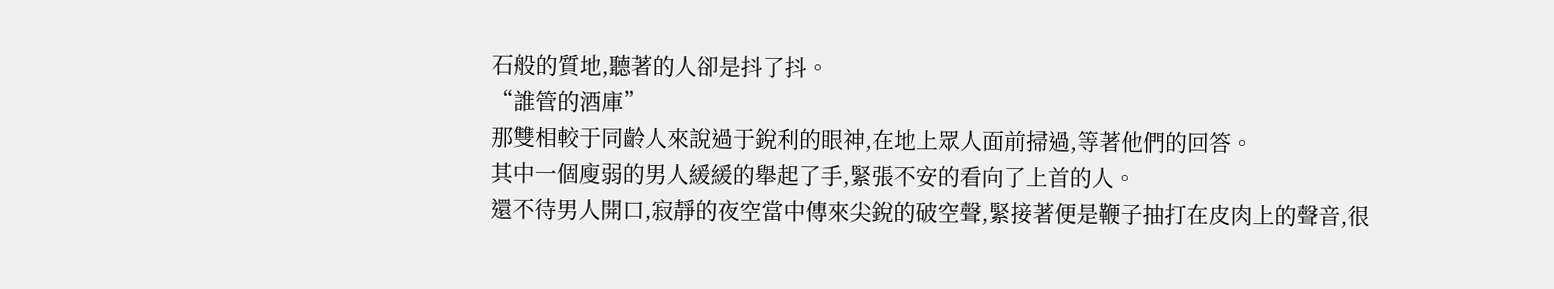石般的質地,聽著的人卻是抖了抖。
“誰管的酒庫”
那雙相較于同齡人來說過于銳利的眼神,在地上眾人面前掃過,等著他們的回答。
其中一個廋弱的男人緩緩的舉起了手,緊張不安的看向了上首的人。
還不待男人開口,寂靜的夜空當中傳來尖銳的破空聲,緊接著便是鞭子抽打在皮肉上的聲音,很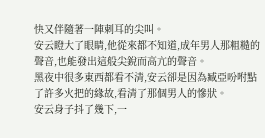快又伴隨著一陣刺耳的尖叫。
安云瞪大了眼睛,他從來都不知道,成年男人那粗糙的聲音,也能發出這般尖銳而高亢的聲音。
黑夜中很多東西都看不清,安云卻是因為臧亞吩咐點了許多火把的緣故,看清了那個男人的慘狀。
安云身子抖了幾下,一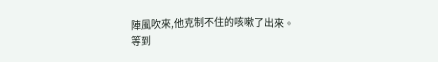陣風吹來,他克制不住的咳嗽了出來。
等到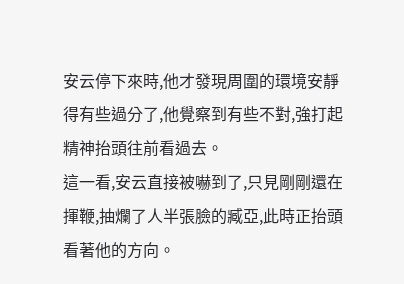安云停下來時,他才發現周圍的環境安靜得有些過分了,他覺察到有些不對,強打起精神抬頭往前看過去。
這一看,安云直接被嚇到了,只見剛剛還在揮鞭,抽爛了人半張臉的臧亞,此時正抬頭看著他的方向。